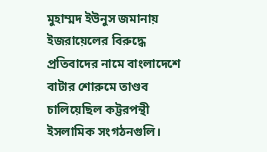মুহাম্মদ ইউনুস জমানায় ইজরায়েলের বিরুদ্ধে প্রতিবাদের নামে বাংলাদেশে বাটার শোরুমে তাণ্ডব চালিয়েছিল কট্টরপন্থী ইসলামিক সংগঠনগুলি।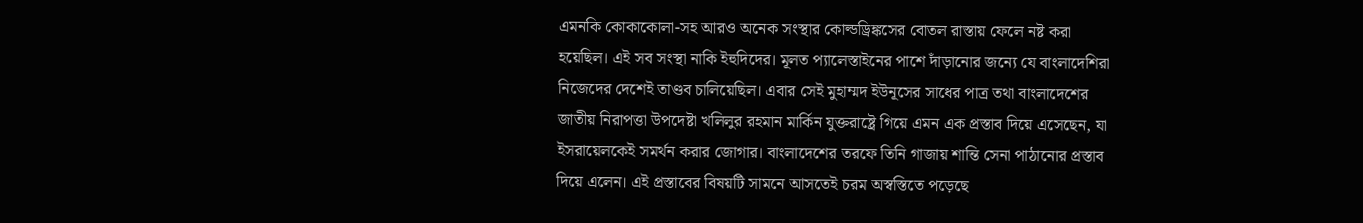এমনকি কোকাকোলা-সহ আরও অনেক সংস্থার কোল্ডড্রিঙ্কসের বোতল রাস্তায় ফেলে নষ্ট করা হয়েছিল। এই সব সংস্থা নাকি ইহুদিদের। মূলত প্যালেস্তাইনের পাশে দাঁড়ানোর জন্যে যে বাংলাদেশিরা নিজেদের দেশেই তাণ্ডব চালিয়েছিল। এবার সেই মুহাম্মদ ইউনূসের সাধের পাত্র তথা বাংলাদেশের জাতীয় নিরাপত্তা উপদেষ্টা খলিলুর রহমান মার্কিন যুক্তরাষ্ট্রে গিয়ে এমন এক প্রস্তাব দিয়ে এসেছেন, যা ইসরায়েলকেই সমর্থন করার জোগার। বাংলাদেশের তরফে তিনি গাজায় শান্তি সেনা পাঠানোর প্রস্তাব দিয়ে এলেন। এই প্রস্তাবের বিষয়টি সামনে আসতেই চরম অস্বস্তিতে পড়েছে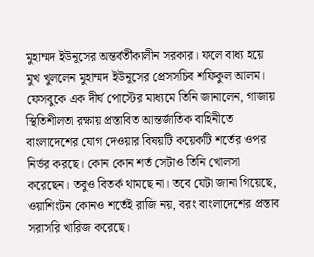মুহাম্মদ ইউনূসের অন্তর্বর্তীকালীন সরকার। ফলে বাধ্য হয়ে মুখ খুললেন মুহাম্মদ ইউনূসের প্রেসসচিব শফিকুল আলম। ফেসবুকে এক দীর্ঘ পোস্টের মাধ্যমে তিনি জানালেন, গাজায় স্থিতিশীলতা রক্ষায় প্রস্তাবিত আন্তর্জাতিক বাহিনীতে বাংলাদেশের যোগ দেওয়ার বিষয়টি কয়েকটি শর্তের ওপর নির্ভর করছে। কোন কোন শর্ত সেটাও তিনি খোলসা করেছেন। তবুও বিতর্ক থামছে না। তবে যেটা জানা গিয়েছে, ওয়াশিংটন কোনও শর্তেই রাজি নয়, বরং বাংলাদেশের প্রস্তাব সরাসরি খারিজ করেছে।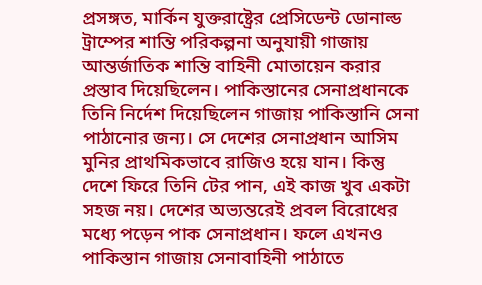প্রসঙ্গত, মার্কিন যুক্তরাষ্ট্রের প্রেসিডেন্ট ডোনাল্ড ট্রাম্পের শান্তি পরিকল্পনা অনুযায়ী গাজায় আন্তর্জাতিক শান্তি বাহিনী মোতায়েন করার প্রস্তাব দিয়েছিলেন। পাকিস্তানের সেনাপ্রধানকে তিনি নির্দেশ দিয়েছিলেন গাজায় পাকিস্তানি সেনা পাঠানোর জন্য। সে দেশের সেনাপ্রধান আসিম মুনির প্রাথমিকভাবে রাজিও হয়ে যান। কিন্তু দেশে ফিরে তিনি টের পান, এই কাজ খুব একটা সহজ নয়। দেশের অভ্যন্তরেই প্রবল বিরোধের মধ্যে পড়েন পাক সেনাপ্রধান। ফলে এখনও পাকিস্তান গাজায় সেনাবাহিনী পাঠাতে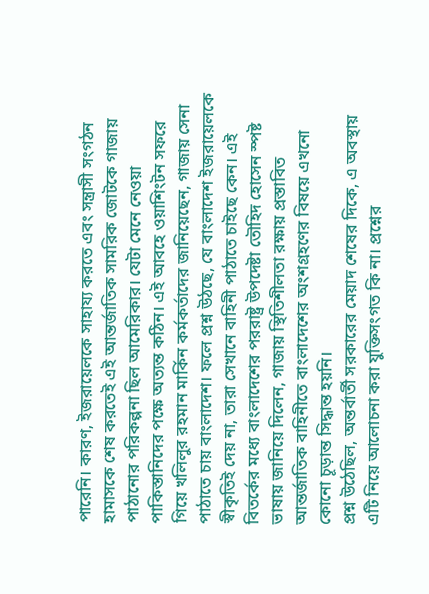পারেনি। কারণ, ইজরায়েলকে সাহায্য করতে এবং সন্ত্রাসী সংগঠন হামাসকে শেষ করতেই এই আন্তর্জাতিক সামরিক জোটকে গাজায় পাঠানোর পরিকল্পনা ছিল আমেরিকার। যেটা মেনে নেওয়া পাকিস্তানিদের পক্ষে অত্যন্ত কঠিন। এই আবহে ওয়াশিংটন সফরে গিয়ে খলিলুর রহমান মার্কিন কর্মকর্তাদের জানিয়েছেন, গাজায় সেনা পাঠাতে চায় বাংলাদেশ। ফলে প্রশ্ন উঠছে, যে বাংলাদেশ ইজরায়েলকে স্বীকৃতিই দেয় না, তারা সেখানে বাহিনী পাঠাতে চাইছে কেন। এই বিতর্কের মধ্যে বাংলাদেশের পররাষ্ট্র উপদেষ্টা তৌহিদ হোসেন স্পষ্ট ভাষায় জানিয়ে দিলেন, গাজায় স্থিতিশীলতা রক্ষায় প্রস্তাবিত আন্তর্জাতিক বাহিনীতে বাংলাদেশের অংশগ্রহণের বিষয়ে এখনো কোনো চূড়ান্ত সিদ্ধান্ত হয়নি।
প্রশ্ন উঠেছিল, অন্তর্বার্তী সরকারের মেয়াদ শেষের দিকে, এ অবস্থায় এটি নিয়ে আলোচনা করা যুক্তিসংগত কি না। প্রশ্নের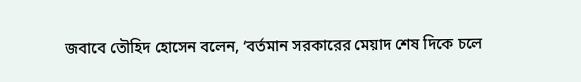জবাবে তৌহিদ হোসেন বলেন, ‘বর্তমান সরকারের মেয়াদ শেষ দিকে চলে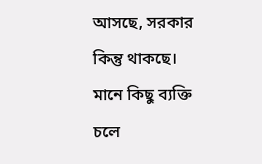আসছে, সরকার কিন্তু থাকছে। মানে কিছু ব্যক্তি চলে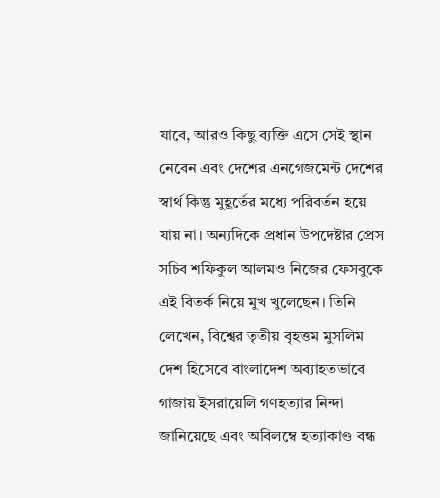যাবে, আরও কিছু ব্যক্তি এসে সেই স্থান নেবেন এবং দেশের এনগেজমেন্ট দেশের স্বার্থ কিন্তু মুহূর্তের মধ্যে পরিবর্তন হয়ে যায় না। অন্যদিকে প্রধান উপদেষ্টার প্রেস সচিব শফিকুল আলমও নিজের ফেসবুকে এই বিতর্ক নিয়ে মুখ খুলেছেন। তিনি লেখেন, বিশ্বের তৃতীয় বৃহত্তম মুসলিম দেশ হিসেবে বাংলাদেশ অব্যাহতভাবে গাজায় ইসরায়েলি গণহত্যার নিন্দা জানিয়েছে এবং অবিলম্বে হত্যাকাণ্ড বন্ধ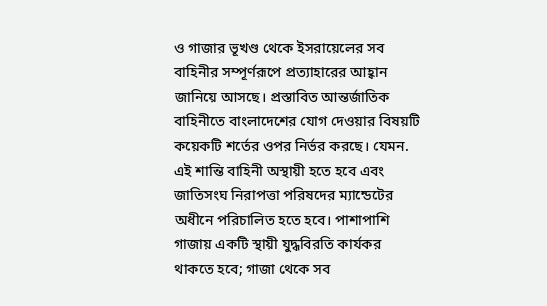ও গাজার ভূখণ্ড থেকে ইসরায়েলের সব বাহিনীর সম্পূর্ণরূপে প্রত্যাহারের আহ্বান জানিয়ে আসছে। প্রস্তাবিত আন্তর্জাতিক বাহিনীতে বাংলাদেশের যোগ দেওয়ার বিষয়টি কয়েকটি শর্তের ওপর নির্ভর করছে। যেমন. এই শান্তি বাহিনী অস্থায়ী হতে হবে এবং জাতিসংঘ নিরাপত্তা পরিষদের ম্যান্ডেটের অধীনে পরিচালিত হতে হবে। পাশাপাশি গাজায় একটি স্থায়ী যুদ্ধবিরতি কার্যকর থাকতে হবে; গাজা থেকে সব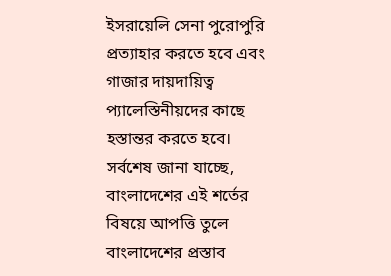ইসরায়েলি সেনা পুরোপুরি প্রত্যাহার করতে হবে এবং গাজার দায়দায়িত্ব প্যালেস্তিনীয়দের কাছে হস্তান্তর করতে হবে। সর্বশেষ জানা যাচ্ছে, বাংলাদেশের এই শর্তের বিষয়ে আপত্তি তুলে বাংলাদেশের প্রস্তাব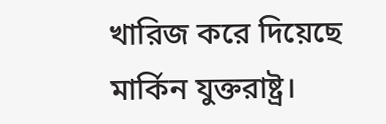খারিজ করে দিয়েছে মার্কিন যুক্তরাষ্ট্র।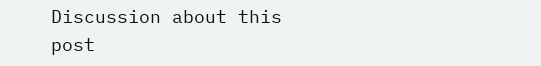Discussion about this post